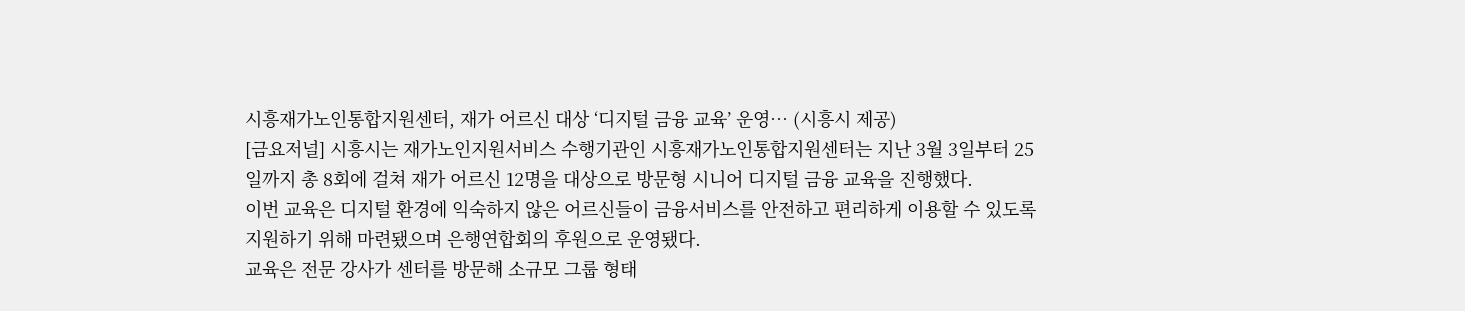시흥재가노인통합지원센터, 재가 어르신 대상 ‘디지털 금융 교육’ 운영… (시흥시 제공)
[금요저널] 시흥시는 재가노인지원서비스 수행기관인 시흥재가노인통합지원센터는 지난 3월 3일부터 25일까지 총 8회에 걸쳐 재가 어르신 12명을 대상으로 방문형 시니어 디지털 금융 교육을 진행했다.
이번 교육은 디지털 환경에 익숙하지 않은 어르신들이 금융서비스를 안전하고 편리하게 이용할 수 있도록 지원하기 위해 마련됐으며 은행연합회의 후원으로 운영됐다.
교육은 전문 강사가 센터를 방문해 소규모 그룹 형태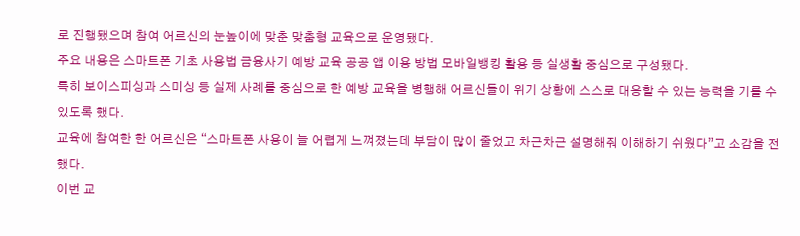로 진행됐으며 참여 어르신의 눈높이에 맞춘 맞춤형 교육으로 운영됐다.
주요 내용은 스마트폰 기초 사용법 금융사기 예방 교육 공공 앱 이용 방법 모바일뱅킹 활용 등 실생활 중심으로 구성됐다.
특히 보이스피싱과 스미싱 등 실제 사례를 중심으로 한 예방 교육을 병행해 어르신들이 위기 상황에 스스로 대응할 수 있는 능력을 기를 수 있도록 했다.
교육에 참여한 한 어르신은 “스마트폰 사용이 늘 어렵게 느껴졌는데 부담이 많이 줄었고 차근차근 설명해줘 이해하기 쉬웠다”고 소감을 전했다.
이번 교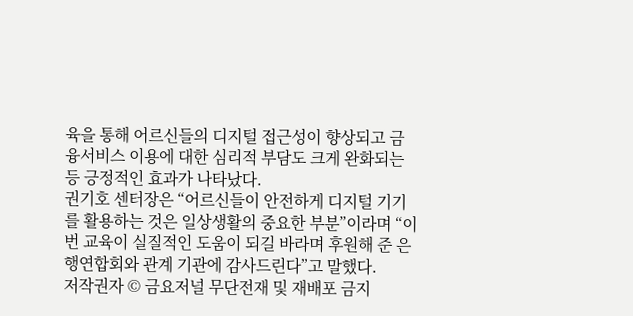육을 통해 어르신들의 디지털 접근성이 향상되고 금융서비스 이용에 대한 심리적 부담도 크게 완화되는 등 긍정적인 효과가 나타났다.
권기호 센터장은 “어르신들이 안전하게 디지털 기기를 활용하는 것은 일상생활의 중요한 부분”이라며 “이번 교육이 실질적인 도움이 되길 바라며 후원해 준 은행연합회와 관계 기관에 감사드린다”고 말했다.
저작권자 © 금요저널 무단전재 및 재배포 금지